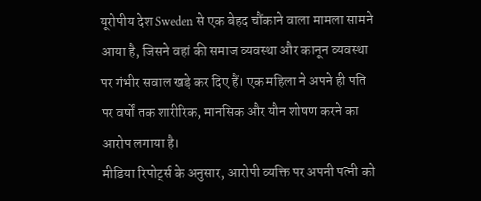यूरोपीय देश Sweden से एक बेहद चौंकाने वाला मामला सामने आया है, जिसने वहां की समाज व्यवस्था और कानून व्यवस्था पर गंभीर सवाल खड़े कर दिए हैं। एक महिला ने अपने ही पति पर वर्षों तक शारीरिक, मानसिक और यौन शोषण करने का आरोप लगाया है।
मीडिया रिपोर्ट्स के अनुसार, आरोपी व्यक्ति पर अपनी पत्नी को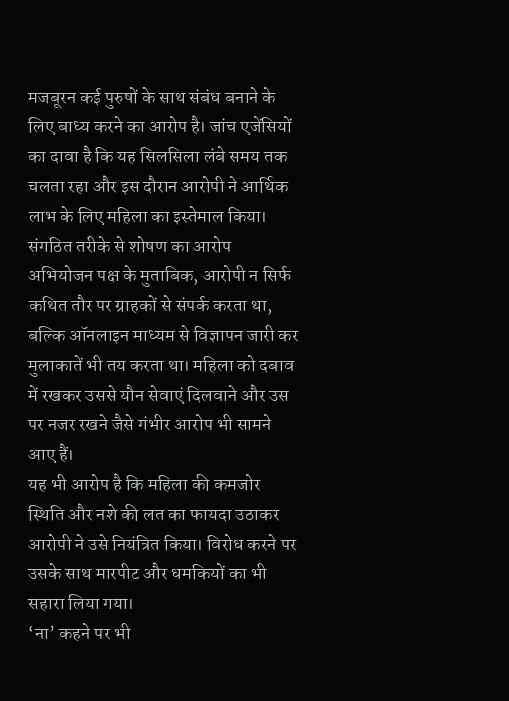मजबूरन कई पुरुषों के साथ संबंध बनाने के लिए बाध्य करने का आरोप है। जांच एजेंसियों का दावा है कि यह सिलसिला लंबे समय तक चलता रहा और इस दौरान आरोपी ने आर्थिक लाभ के लिए महिला का इस्तेमाल किया।
संगठित तरीके से शोषण का आरोप
अभियोजन पक्ष के मुताबिक, आरोपी न सिर्फ कथित तौर पर ग्राहकों से संपर्क करता था, बल्कि ऑनलाइन माध्यम से विज्ञापन जारी कर मुलाकातें भी तय करता था। महिला को दबाव में रखकर उससे यौन सेवाएं दिलवाने और उस पर नजर रखने जैसे गंभीर आरोप भी सामने आए हैं।
यह भी आरोप है कि महिला की कमजोर स्थिति और नशे की लत का फायदा उठाकर आरोपी ने उसे नियंत्रित किया। विरोध करने पर उसके साथ मारपीट और धमकियों का भी सहारा लिया गया।
‘ना’ कहने पर भी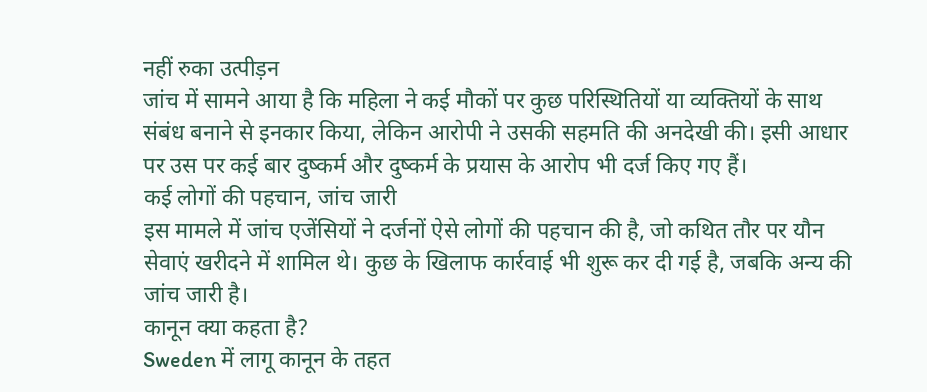नहीं रुका उत्पीड़न
जांच में सामने आया है कि महिला ने कई मौकों पर कुछ परिस्थितियों या व्यक्तियों के साथ संबंध बनाने से इनकार किया, लेकिन आरोपी ने उसकी सहमति की अनदेखी की। इसी आधार पर उस पर कई बार दुष्कर्म और दुष्कर्म के प्रयास के आरोप भी दर्ज किए गए हैं।
कई लोगों की पहचान, जांच जारी
इस मामले में जांच एजेंसियों ने दर्जनों ऐसे लोगों की पहचान की है, जो कथित तौर पर यौन सेवाएं खरीदने में शामिल थे। कुछ के खिलाफ कार्रवाई भी शुरू कर दी गई है, जबकि अन्य की जांच जारी है।
कानून क्या कहता है?
Sweden में लागू कानून के तहत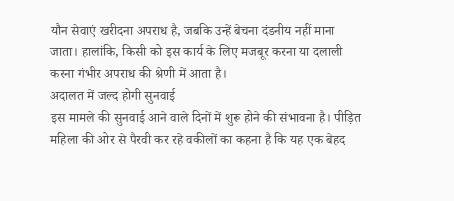यौन सेवाएं खरीदना अपराध है, जबकि उन्हें बेचना दंडनीय नहीं माना जाता। हालांकि, किसी को इस कार्य के लिए मजबूर करना या दलाली करना गंभीर अपराध की श्रेणी में आता है।
अदालत में जल्द होगी सुनवाई
इस मामले की सुनवाई आने वाले दिनों में शुरू होने की संभावना है। पीड़ित महिला की ओर से पैरवी कर रहे वकीलों का कहना है कि यह एक बेहद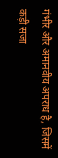गंभीर और अमानवीय अपराध है, जिसमें कड़ी सजा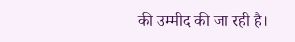की उम्मीद की जा रही है।